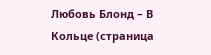Любовь Блонд – В Кольце (страница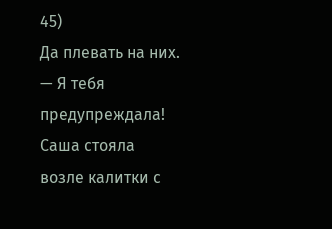45)
Да плевать на них.
— Я тебя предупреждала!
Саша стояла возле калитки с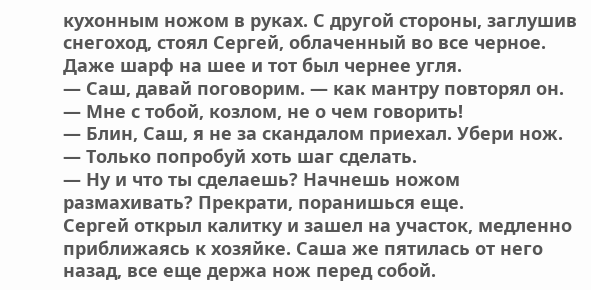кухонным ножом в руках. С другой стороны, заглушив снегоход, стоял Сергей, облаченный во все черное. Даже шарф на шее и тот был чернее угля.
— Саш, давай поговорим. — как мантру повторял он.
— Мне с тобой, козлом, не о чем говорить!
— Блин, Саш, я не за скандалом приехал. Убери нож.
— Только попробуй хоть шаг сделать.
— Ну и что ты сделаешь? Начнешь ножом размахивать? Прекрати, поранишься еще.
Сергей открыл калитку и зашел на участок, медленно приближаясь к хозяйке. Саша же пятилась от него назад, все еще держа нож перед собой.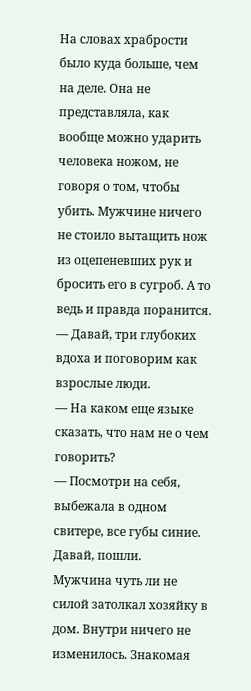На словах храбрости было куда больше, чем на деле. Она не представляла, как вообще можно ударить человека ножом, не говоря о том, чтобы убить. Мужчине ничего не стоило вытащить нож из оцепеневших рук и бросить его в сугроб. А то ведь и правда поранится.
— Давай, три глубоких вдоха и поговорим как взрослые люди.
— На каком еще языке сказать, что нам не о чем говорить?
— Посмотри на себя, выбежала в одном свитере, все губы синие. Давай, пошли.
Мужчина чуть ли не силой затолкал хозяйку в дом. Внутри ничего не изменилось. Знакомая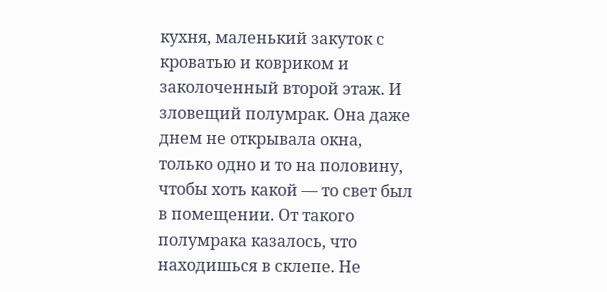кухня, маленький закуток с кроватью и ковриком и заколоченный второй этаж. И зловещий полумрак. Она даже днем не открывала окна, только одно и то на половину, чтобы хоть какой — то свет был в помещении. От такого полумрака казалось, что находишься в склепе. Не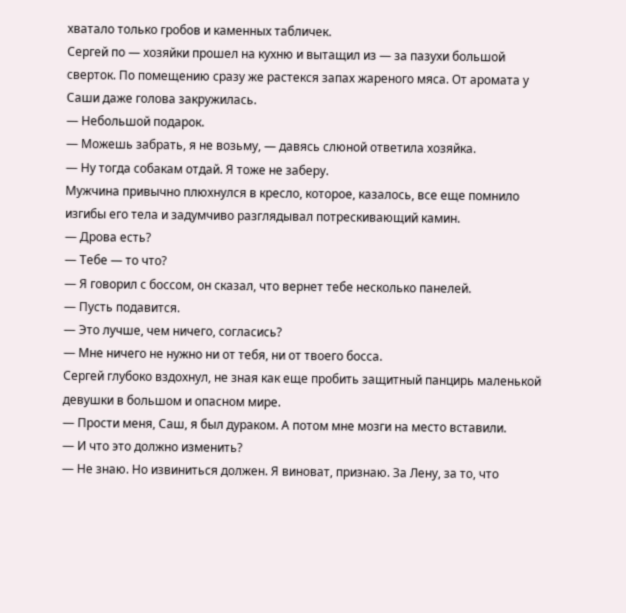хватало только гробов и каменных табличек.
Сергей по — хозяйки прошел на кухню и вытащил из — за пазухи большой сверток. По помещению сразу же растекся запах жареного мяса. От аромата у Саши даже голова закружилась.
— Небольшой подарок.
— Можешь забрать, я не возьму, — давясь слюной ответила хозяйка.
— Ну тогда собакам отдай. Я тоже не заберу.
Мужчина привычно плюхнулся в кресло, которое, казалось, все еще помнило изгибы его тела и задумчиво разглядывал потрескивающий камин.
— Дрова есть?
— Тебе — то что?
— Я говорил с боссом, он сказал, что вернет тебе несколько панелей.
— Пусть подавится.
— Это лучше, чем ничего, согласись?
— Мне ничего не нужно ни от тебя, ни от твоего босса.
Сергей глубоко вздохнул, не зная как еще пробить защитный панцирь маленькой девушки в большом и опасном мире.
— Прости меня, Саш, я был дураком. А потом мне мозги на место вставили.
— И что это должно изменить?
— Не знаю. Но извиниться должен. Я виноват, признаю. За Лену, за то, что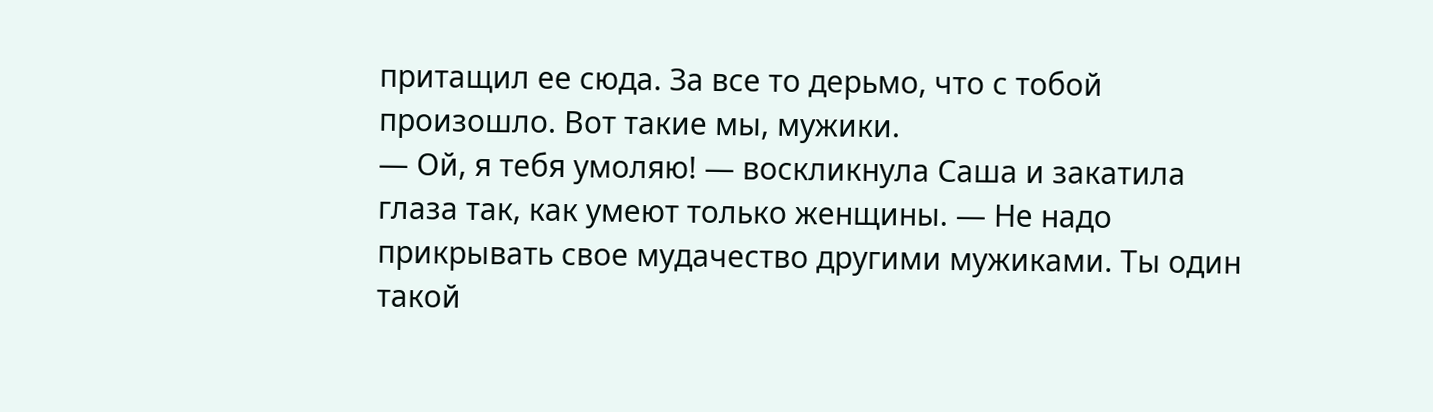притащил ее сюда. За все то дерьмо, что с тобой произошло. Вот такие мы, мужики.
— Ой, я тебя умоляю! — воскликнула Саша и закатила глаза так, как умеют только женщины. — Не надо прикрывать свое мудачество другими мужиками. Ты один такой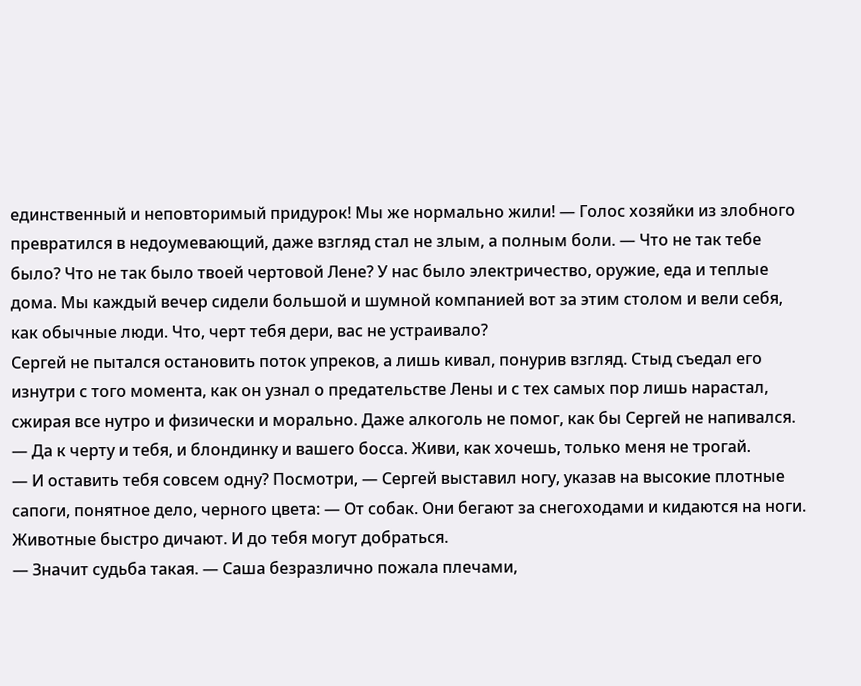единственный и неповторимый придурок! Мы же нормально жили! — Голос хозяйки из злобного превратился в недоумевающий, даже взгляд стал не злым, а полным боли. — Что не так тебе было? Что не так было твоей чертовой Лене? У нас было электричество, оружие, еда и теплые дома. Мы каждый вечер сидели большой и шумной компанией вот за этим столом и вели себя, как обычные люди. Что, черт тебя дери, вас не устраивало?
Сергей не пытался остановить поток упреков, а лишь кивал, понурив взгляд. Стыд съедал его изнутри с того момента, как он узнал о предательстве Лены и с тех самых пор лишь нарастал, сжирая все нутро и физически и морально. Даже алкоголь не помог, как бы Сергей не напивался.
— Да к черту и тебя, и блондинку и вашего босса. Живи, как хочешь, только меня не трогай.
— И оставить тебя совсем одну? Посмотри, — Сергей выставил ногу, указав на высокие плотные сапоги, понятное дело, черного цвета: — От собак. Они бегают за снегоходами и кидаются на ноги. Животные быстро дичают. И до тебя могут добраться.
— Значит судьба такая. — Саша безразлично пожала плечами,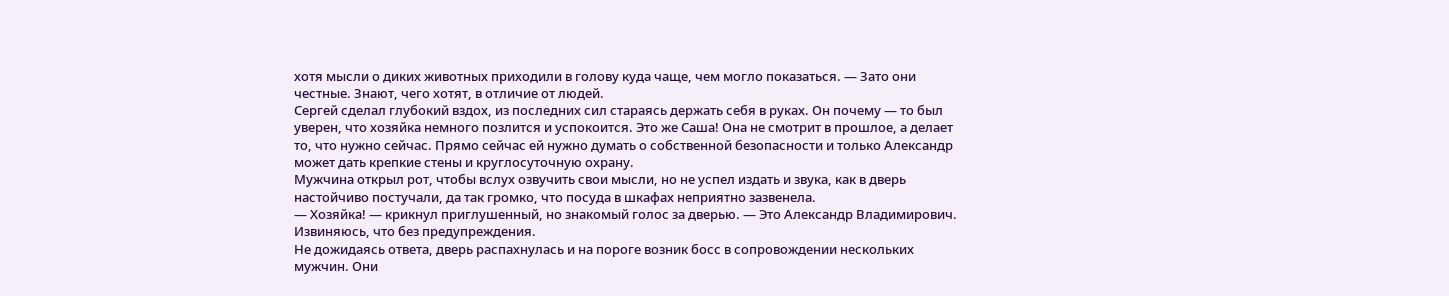хотя мысли о диких животных приходили в голову куда чаще, чем могло показаться. — Зато они честные. Знают, чего хотят, в отличие от людей.
Сергей сделал глубокий вздох, из последних сил стараясь держать себя в руках. Он почему — то был уверен, что хозяйка немного позлится и успокоится. Это же Саша! Она не смотрит в прошлое, а делает то, что нужно сейчас. Прямо сейчас ей нужно думать о собственной безопасности и только Александр может дать крепкие стены и круглосуточную охрану.
Мужчина открыл рот, чтобы вслух озвучить свои мысли, но не успел издать и звука, как в дверь настойчиво постучали, да так громко, что посуда в шкафах неприятно зазвенела.
— Хозяйка! — крикнул приглушенный, но знакомый голос за дверью. — Это Александр Владимирович. Извиняюсь, что без предупреждения.
Не дожидаясь ответа, дверь распахнулась и на пороге возник босс в сопровождении нескольких мужчин. Они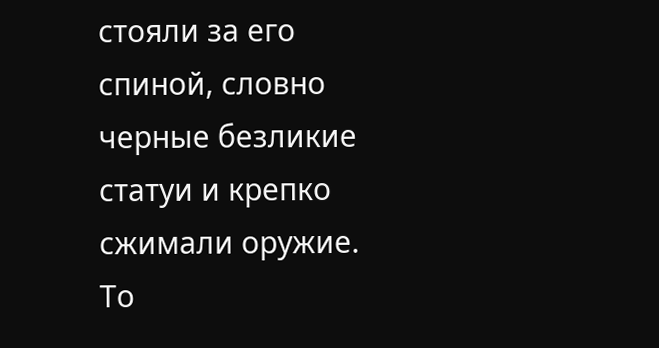стояли за его спиной, словно черные безликие статуи и крепко сжимали оружие. То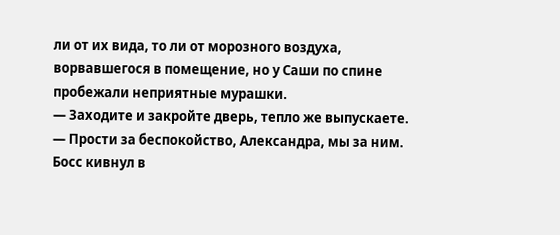ли от их вида, то ли от морозного воздуха, ворвавшегося в помещение, но у Саши по спине пробежали неприятные мурашки.
— Заходите и закройте дверь, тепло же выпускаете.
— Прости за беспокойство, Александра, мы за ним.
Босс кивнул в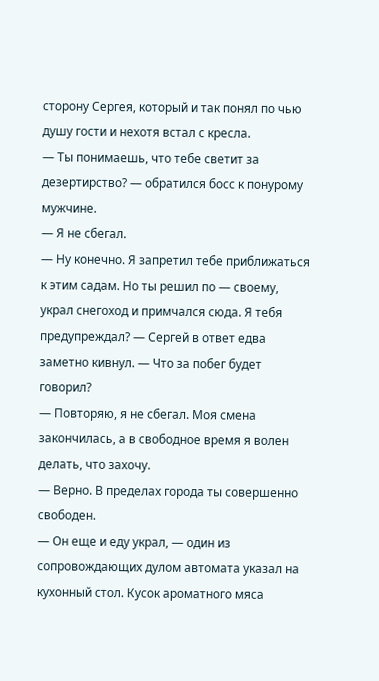сторону Сергея, который и так понял по чью душу гости и нехотя встал с кресла.
— Ты понимаешь, что тебе светит за дезертирство? — обратился босс к понурому мужчине.
— Я не сбегал.
— Ну конечно. Я запретил тебе приближаться к этим садам. Но ты решил по — своему, украл снегоход и примчался сюда. Я тебя предупреждал? — Сергей в ответ едва заметно кивнул. — Что за побег будет говорил?
— Повторяю, я не сбегал. Моя смена закончилась, а в свободное время я волен делать, что захочу.
— Верно. В пределах города ты совершенно свободен.
— Он еще и еду украл, — один из сопровождающих дулом автомата указал на кухонный стол. Кусок ароматного мяса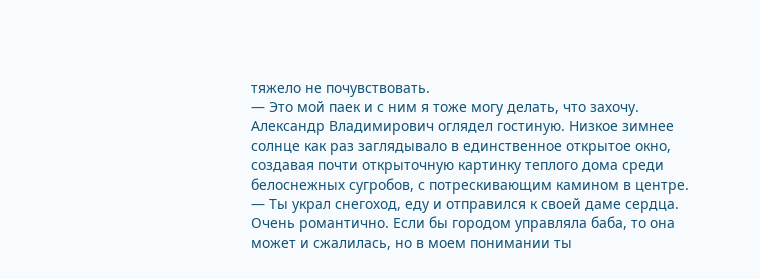тяжело не почувствовать.
— Это мой паек и с ним я тоже могу делать, что захочу.
Александр Владимирович оглядел гостиную. Низкое зимнее солнце как раз заглядывало в единственное открытое окно, создавая почти открыточную картинку теплого дома среди белоснежных сугробов, с потрескивающим камином в центре.
— Ты украл снегоход, еду и отправился к своей даме сердца. Очень романтично. Если бы городом управляла баба, то она может и сжалилась, но в моем понимании ты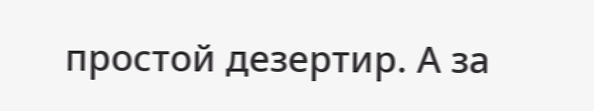простой дезертир. А за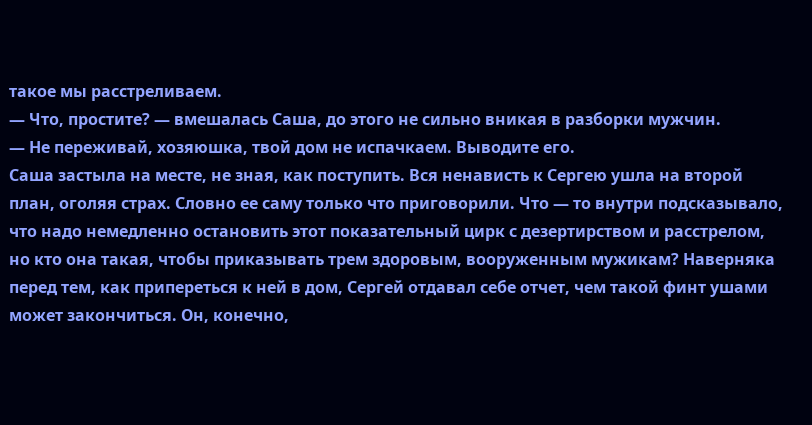такое мы расстреливаем.
— Что, простите? — вмешалась Саша, до этого не сильно вникая в разборки мужчин.
— Не переживай, хозяюшка, твой дом не испачкаем. Выводите его.
Саша застыла на месте, не зная, как поступить. Вся ненависть к Сергею ушла на второй план, оголяя страх. Словно ее саму только что приговорили. Что — то внутри подсказывало, что надо немедленно остановить этот показательный цирк с дезертирством и расстрелом, но кто она такая, чтобы приказывать трем здоровым, вооруженным мужикам? Наверняка перед тем, как припереться к ней в дом, Сергей отдавал себе отчет, чем такой финт ушами может закончиться. Он, конечно,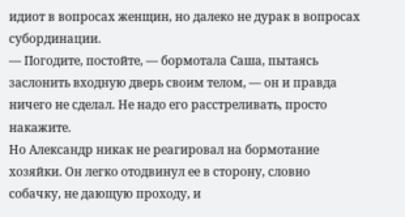идиот в вопросах женщин, но далеко не дурак в вопросах субординации.
— Погодите, постойте, — бормотала Саша, пытаясь заслонить входную дверь своим телом, — он и правда ничего не сделал. Не надо его расстреливать, просто накажите.
Но Александр никак не реагировал на бормотание хозяйки. Он легко отодвинул ее в сторону, словно собачку, не дающую проходу, и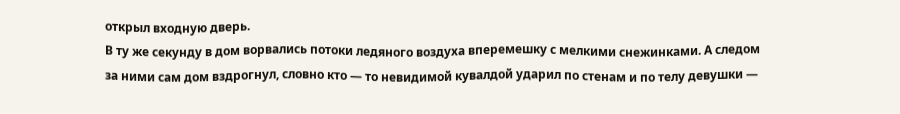открыл входную дверь.
В ту же секунду в дом ворвались потоки ледяного воздуха вперемешку с мелкими снежинками. А следом за ними сам дом вздрогнул, словно кто — то невидимой кувалдой ударил по стенам и по телу девушки —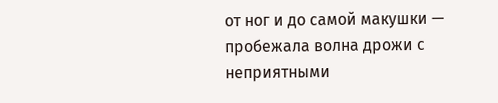от ног и до самой макушки — пробежала волна дрожи с неприятными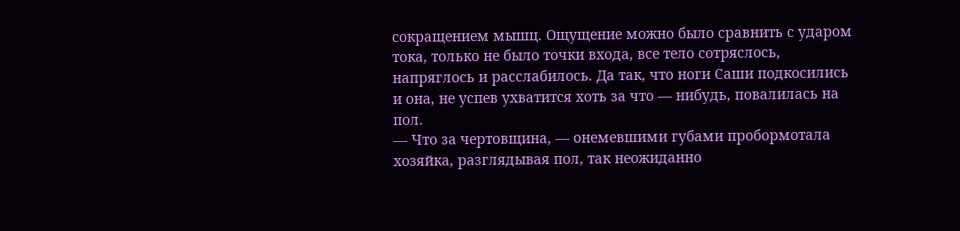сокращением мышц. Ощущение можно было сравнить с ударом тока, только не было точки входа, все тело сотряслось, напряглось и расслабилось. Да так, что ноги Саши подкосились и она, не успев ухватится хоть за что — нибудь, повалилась на пол.
— Что за чертовщина, — онемевшими губами пробормотала хозяйка, разглядывая пол, так неожиданно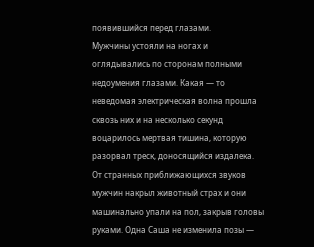появившийся перед глазами.
Мужчины устояли на ногах и оглядывались по сторонам полными недоумения глазами. Какая — то неведомая электрическая волна прошла сквозь них и на несколько секунд воцарилось мертвая тишина, которую разорвал треск, доносящийся издалека. От странных приближающихся звуков мужчин накрыл животный страх и они машинально упали на пол, закрыв головы руками. Одна Саша не изменила позы —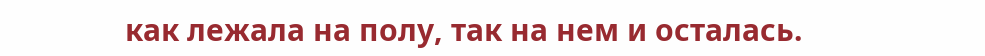как лежала на полу, так на нем и осталась.